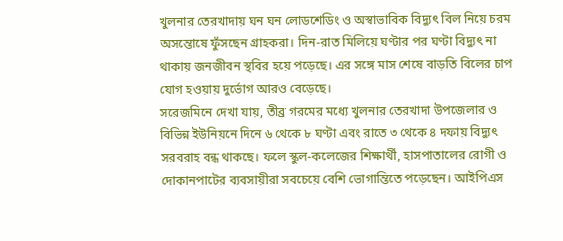খুলনার তেরখাদায় ঘন ঘন লোডশেডিং ও অস্বাভাবিক বিদ্যুৎ বিল নিয়ে চরম অসন্তোষে ফুঁসছেন গ্রাহকরা। দিন-রাত মিলিয়ে ঘণ্টার পর ঘণ্টা বিদ্যুৎ না থাকায় জনজীবন স্থবির হয়ে পড়েছে। এর সঙ্গে মাস শেষে বাড়তি বিলের চাপ যোগ হওয়ায় দুর্ভোগ আরও বেড়েছে।
সরেজমিনে দেখা যায়, তীব্র গরমের মধ্যে খুলনার তেরখাদা উপজেলার ও বিভিন্ন ইউনিয়নে দিনে ৬ থেকে ৮ ঘণ্টা এবং রাতে ৩ থেকে ৪ দফায় বিদ্যুৎ সরবরাহ বন্ধ থাকছে। ফলে স্কুল-কলেজের শিক্ষার্থী, হাসপাতালের রোগী ও দোকানপাটের ব্যবসায়ীরা সবচেয়ে বেশি ভোগান্তিতে পড়েছেন। আইপিএস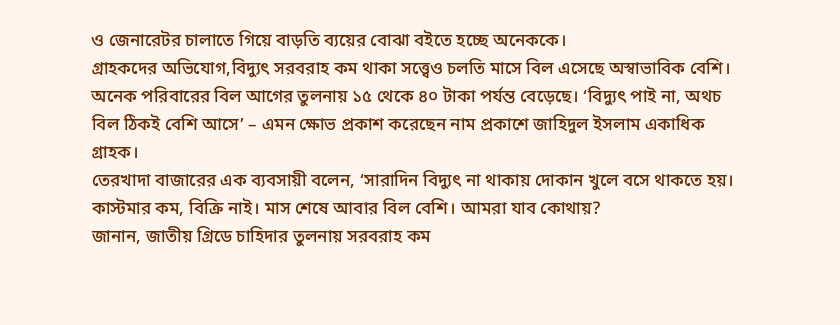ও জেনারেটর চালাতে গিয়ে বাড়তি ব্যয়ের বোঝা বইতে হচ্ছে অনেককে।
গ্রাহকদের অভিযোগ,বিদ্যুৎ সরবরাহ কম থাকা সত্ত্বেও চলতি মাসে বিল এসেছে অস্বাভাবিক বেশি। অনেক পরিবারের বিল আগের তুলনায় ১৫ থেকে ৪০ টাকা পর্যন্ত বেড়েছে। ‘বিদ্যুৎ পাই না, অথচ বিল ঠিকই বেশি আসে’ – এমন ক্ষোভ প্রকাশ করেছেন নাম প্রকাশে জাহিদুল ইসলাম একাধিক গ্রাহক।
তেরখাদা বাজারের এক ব্যবসায়ী বলেন, ‘সারাদিন বিদ্যুৎ না থাকায় দোকান খুলে বসে থাকতে হয়। কাস্টমার কম, বিক্রি নাই। মাস শেষে আবার বিল বেশি। আমরা যাব কোথায়?
জানান, জাতীয় গ্রিডে চাহিদার তুলনায় সরবরাহ কম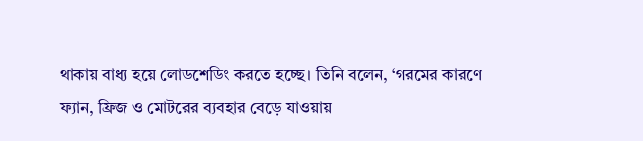থাকায় বাধ্য হয়ে লোডশেডিং করতে হচ্ছে। তিনি বলেন, ‘গরমের কারণে ফ্যান, ফ্রিজ ও মোটরের ব্যবহার বেড়ে যাওয়ায়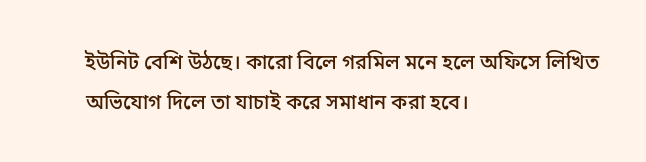ইউনিট বেশি উঠছে। কারো বিলে গরমিল মনে হলে অফিসে লিখিত অভিযোগ দিলে তা যাচাই করে সমাধান করা হবে।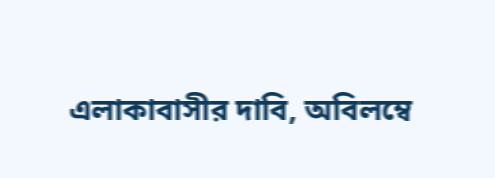এলাকাবাসীর দাবি, অবিলম্বে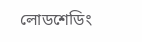লোডশেডিং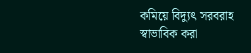কমিয়ে বিদ্যুৎ সরবরাহ স্বাভাবিক করা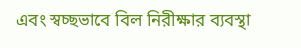এবং স্বচ্ছভাবে বিল নিরীক্ষার ব্যবস্থা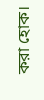করা হোক।